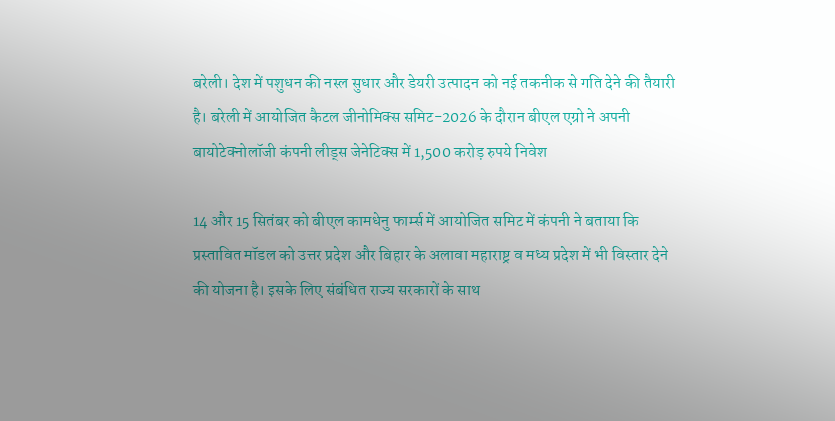बरेली। देश में पशुधन की नस्ल सुधार और डेयरी उत्पादन को नई तकनीक से गति देने की तैयारी है। बरेली में आयोजित कैटल जीनोमिक्स समिट-2026 के दौरान बीएल एग्रो ने अपनी बायोटेक्नोलॉजी कंपनी लीड्स जेनेटिक्स में 1,500 करोड़ रुपये निवेश

14 और 15 सितंबर को बीएल कामधेनु फार्म्स में आयोजित समिट में कंपनी ने बताया कि प्रस्तावित मॉडल को उत्तर प्रदेश और बिहार के अलावा महाराष्ट्र व मध्य प्रदेश में भी विस्तार देने की योजना है। इसके लिए संबंधित राज्य सरकारों के साथ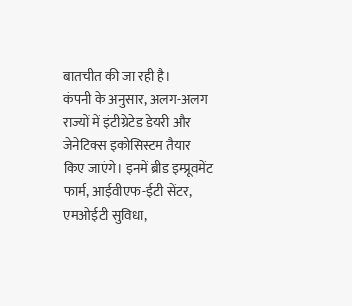बातचीत की जा रही है।
कंपनी के अनुसार, अलग-अलग राज्यों में इंटीग्रेटेड डेयरी और जेनेटिक्स इकोसिस्टम तैयार किए जाएंगे। इनमें ब्रीड इम्प्रूवमेंट फार्म, आईवीएफ-ईटी सेंटर, एमओईटी सुविधा,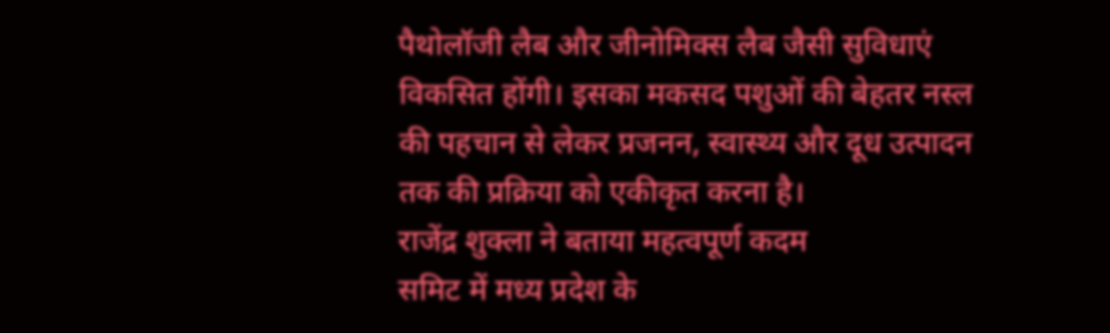पैथोलॉजी लैब और जीनोमिक्स लैब जैसी सुविधाएं विकसित होंगी। इसका मकसद पशुओं की बेहतर नस्ल की पहचान से लेकर प्रजनन, स्वास्थ्य और दूध उत्पादन तक की प्रक्रिया को एकीकृत करना है।
राजेंद्र शुक्ला ने बताया महत्वपूर्ण कदम
समिट में मध्य प्रदेश के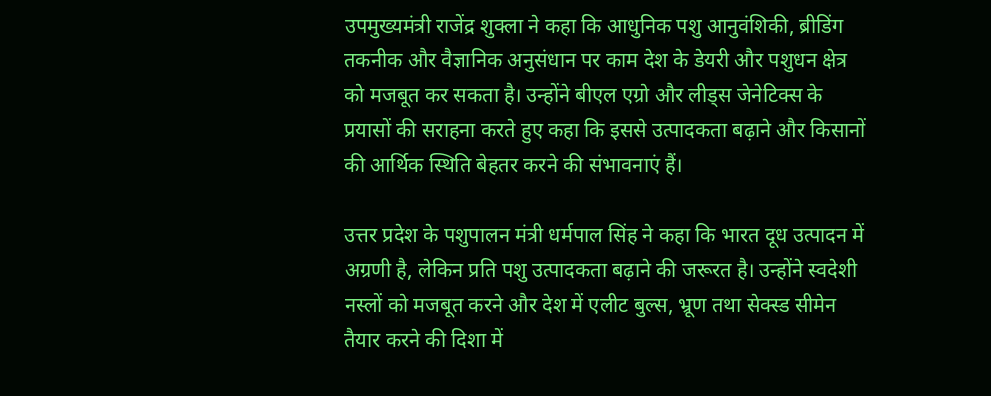उपमुख्यमंत्री राजेंद्र शुक्ला ने कहा कि आधुनिक पशु आनुवंशिकी, ब्रीडिंग तकनीक और वैज्ञानिक अनुसंधान पर काम देश के डेयरी और पशुधन क्षेत्र को मजबूत कर सकता है। उन्होंने बीएल एग्रो और लीड्स जेनेटिक्स के प्रयासों की सराहना करते हुए कहा कि इससे उत्पादकता बढ़ाने और किसानों की आर्थिक स्थिति बेहतर करने की संभावनाएं हैं।

उत्तर प्रदेश के पशुपालन मंत्री धर्मपाल सिंह ने कहा कि भारत दूध उत्पादन में अग्रणी है, लेकिन प्रति पशु उत्पादकता बढ़ाने की जरूरत है। उन्होंने स्वदेशी नस्लों को मजबूत करने और देश में एलीट बुल्स, भ्रूण तथा सेक्स्ड सीमेन तैयार करने की दिशा में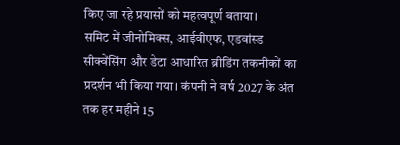किए जा रहे प्रयासों को महत्वपूर्ण बताया।
समिट में जीनोमिक्स, आईवीएफ, एडवांस्ड सीक्वेंसिंग और डेटा आधारित ब्रीडिंग तकनीकों का प्रदर्शन भी किया गया। कंपनी ने वर्ष 2027 के अंत तक हर महीने 15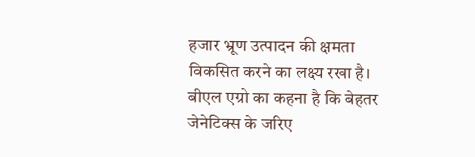हजार भ्रूण उत्पादन की क्षमता विकसित करने का लक्ष्य रखा है। बीएल एग्रो का कहना है कि बेहतर जेनेटिक्स के जरिए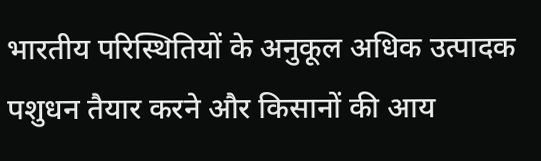भारतीय परिस्थितियों के अनुकूल अधिक उत्पादक पशुधन तैयार करने और किसानों की आय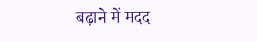बढ़ाने में मदद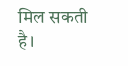मिल सकती है।